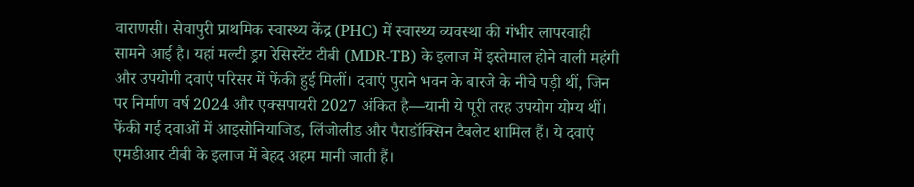वाराणसी। सेवापुरी प्राथमिक स्वास्थ्य केंद्र (PHC) में स्वास्थ्य व्यवस्था की गंभीर लापरवाही सामने आई है। यहां मल्टी ड्रग रेसिस्टेंट टीबी (MDR-TB) के इलाज में इस्तेमाल होने वाली महंगी और उपयोगी दवाएं परिसर में फेंकी हुई मिलीं। दवाएं पुराने भवन के बारजे के नीचे पड़ी थीं, जिन पर निर्माण वर्ष 2024 और एक्सपायरी 2027 अंकित है—यानी ये पूरी तरह उपयोग योग्य थीं।
फेंकी गई दवाओं में आइसोनियाजिड, लिंजोलीड और पैराडॉक्सिन टैबलेट शामिल हैं। ये दवाएं एमडीआर टीबी के इलाज में बेहद अहम मानी जाती हैं।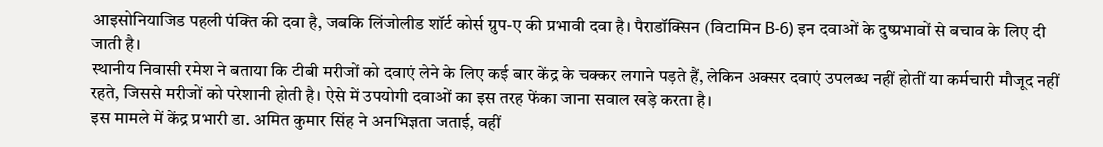आइसोनियाजिड पहली पंक्ति की दवा है, जबकि लिंजोलीड शॉर्ट कोर्स ग्रुप-ए की प्रभावी दवा है। पैराडॉक्सिन (विटामिन B-6) इन दवाओं के दुष्प्रभावों से बचाव के लिए दी जाती है।
स्थानीय निवासी रमेश ने बताया कि टीबी मरीजों को दवाएं लेने के लिए कई बार केंद्र के चक्कर लगाने पड़ते हैं, लेकिन अक्सर दवाएं उपलब्ध नहीं होतीं या कर्मचारी मौजूद नहीं रहते, जिससे मरीजों को परेशानी होती है। ऐसे में उपयोगी दवाओं का इस तरह फेंका जाना सवाल खड़े करता है।
इस मामले में केंद्र प्रभारी डा. अमित कुमार सिंह ने अनभिज्ञता जताई, वहीं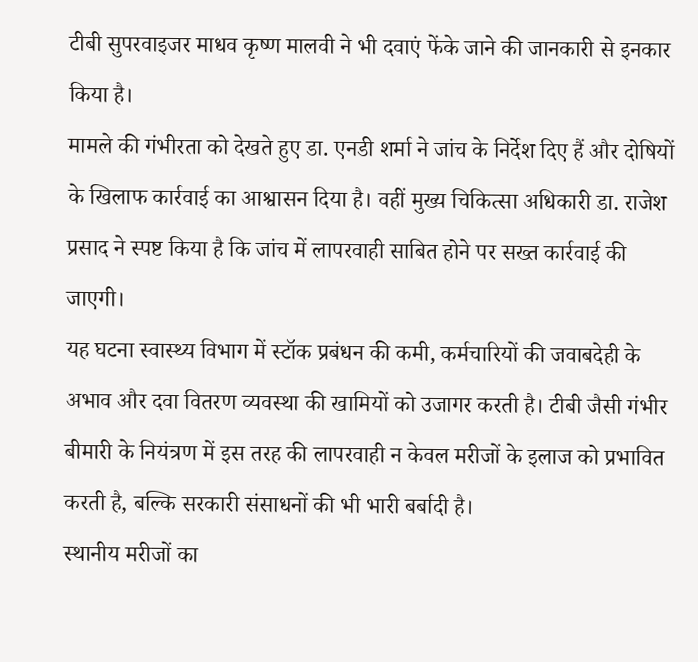टीबी सुपरवाइजर माधव कृष्ण मालवी ने भी दवाएं फेंके जाने की जानकारी से इनकार किया है।
मामले की गंभीरता को देखते हुए डा. एनडी शर्मा ने जांच के निर्देश दिए हैं और दोषियों के खिलाफ कार्रवाई का आश्वासन दिया है। वहीं मुख्य चिकित्सा अधिकारी डा. राजेश प्रसाद ने स्पष्ट किया है कि जांच में लापरवाही साबित होने पर सख्त कार्रवाई की जाएगी।
यह घटना स्वास्थ्य विभाग में स्टॉक प्रबंधन की कमी, कर्मचारियों की जवाबदेही के अभाव और दवा वितरण व्यवस्था की खामियों को उजागर करती है। टीबी जैसी गंभीर बीमारी के नियंत्रण में इस तरह की लापरवाही न केवल मरीजों के इलाज को प्रभावित करती है, बल्कि सरकारी संसाधनों की भी भारी बर्बादी है।
स्थानीय मरीजों का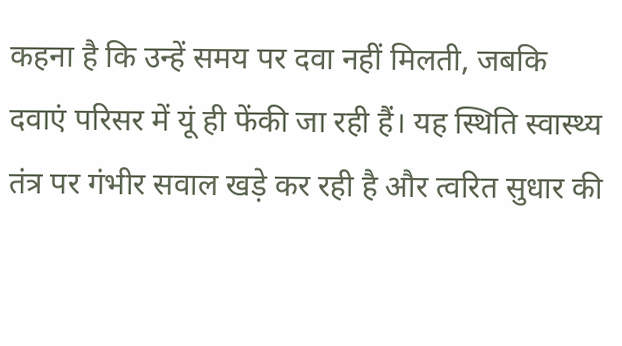कहना है कि उन्हें समय पर दवा नहीं मिलती, जबकि दवाएं परिसर में यूं ही फेंकी जा रही हैं। यह स्थिति स्वास्थ्य तंत्र पर गंभीर सवाल खड़े कर रही है और त्वरित सुधार की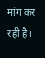मांग कर रही है।